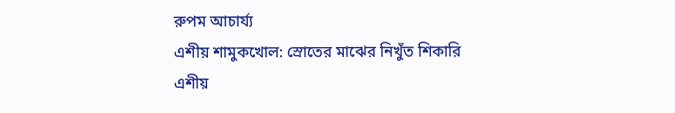রুপম আচার্য্য
এশীয় শামুকখোল: স্রোতের মাঝের নিখুঁত শিকারি
এশীয়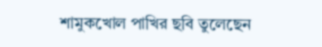শামুকখোল পাখির ছবি তুলেছেন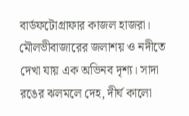বার্ডফটোগ্রাফার কাজল হাজরা।
মৌলভীবাজারের জলাশয় ও নদীতে দেখা যায় এক অভিনব দৃশ্য। সাদা রঙের ঝলমলে দেহ, দীর্ঘ কালো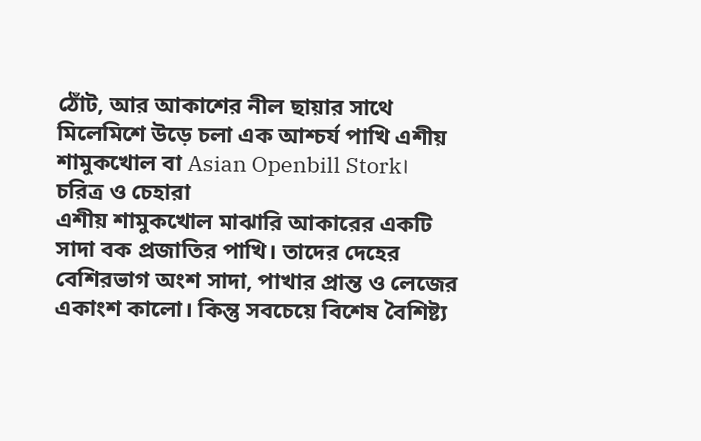ঠোঁট, আর আকাশের নীল ছায়ার সাথে মিলেমিশে উড়ে চলা এক আশ্চর্য পাখি এশীয় শামুকখোল বা Asian Openbill Stork।
চরিত্র ও চেহারা
এশীয় শামুকখোল মাঝারি আকারের একটি সাদা বক প্রজাতির পাখি। তাদের দেহের বেশিরভাগ অংশ সাদা, পাখার প্রান্ত ও লেজের একাংশ কালো। কিন্তু সবচেয়ে বিশেষ বৈশিষ্ট্য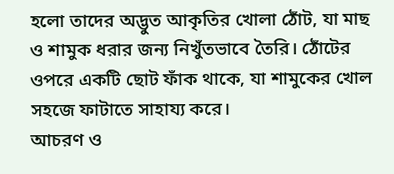হলো তাদের অদ্ভুত আকৃতির খোলা ঠোঁট, যা মাছ ও শামুক ধরার জন্য নিখুঁতভাবে তৈরি। ঠোঁটের ওপরে একটি ছোট ফাঁক থাকে, যা শামুকের খোল সহজে ফাটাতে সাহায্য করে।
আচরণ ও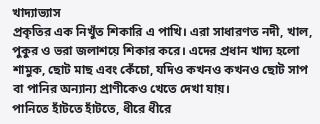খাদ্যাভ্যাস
প্রকৃতির এক নিখুঁত শিকারি এ পাখি। এরা সাধারণত নদী, খাল, পুকুর ও ভরা জলাশয়ে শিকার করে। এদের প্রধান খাদ্য হলো শামুক, ছোট মাছ এবং কেঁচো, যদিও কখনও কখনও ছোট সাপ বা পানির অন্যান্য প্রাণীকেও খেতে দেখা যায়।
পানিতে হাঁটতে হাঁটতে, ধীরে ধীরে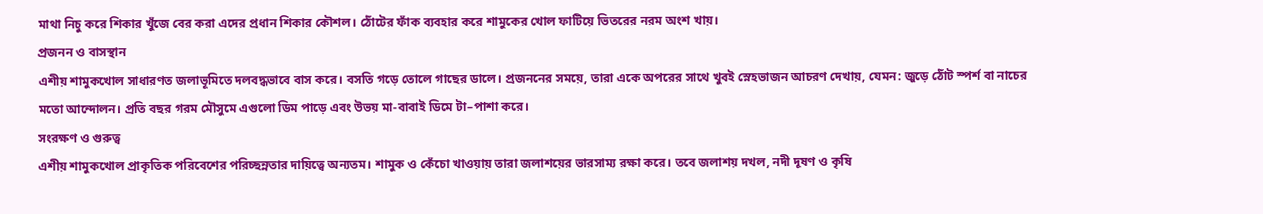মাথা নিচু করে শিকার খুঁজে বের করা এদের প্রধান শিকার কৌশল। ঠোঁটের ফাঁক ব্যবহার করে শামুকের খোল ফাটিয়ে ভিতরের নরম অংশ খায়।
প্রজনন ও বাসস্থান
এশীয় শামুকখোল সাধারণত জলাভূমিতে দলবদ্ধভাবে বাস করে। বসতি গড়ে তোলে গাছের ডালে। প্রজননের সময়ে, তারা একে অপরের সাথে খুবই স্নেহভাজন আচরণ দেখায়, যেমন: জুড়ে ঠোঁট স্পর্শ বা নাচের মতো আন্দোলন। প্রতি বছর গরম মৌসুমে এগুলো ডিম পাড়ে এবং উভয় মা-বাবাই ডিমে টা–পাশা করে।
সংরক্ষণ ও গুরুত্ব
এশীয় শামুকখোল প্রাকৃতিক পরিবেশের পরিচ্ছন্নতার দায়িত্বে অন্যতম। শামুক ও কেঁচো খাওয়ায় তারা জলাশয়ের ভারসাম্য রক্ষা করে। তবে জলাশয় দখল, নদী দূষণ ও কৃষি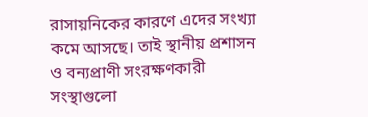রাসায়নিকের কারণে এদের সংখ্যা কমে আসছে। তাই স্থানীয় প্রশাসন ও বন্যপ্রাণী সংরক্ষণকারী সংস্থাগুলো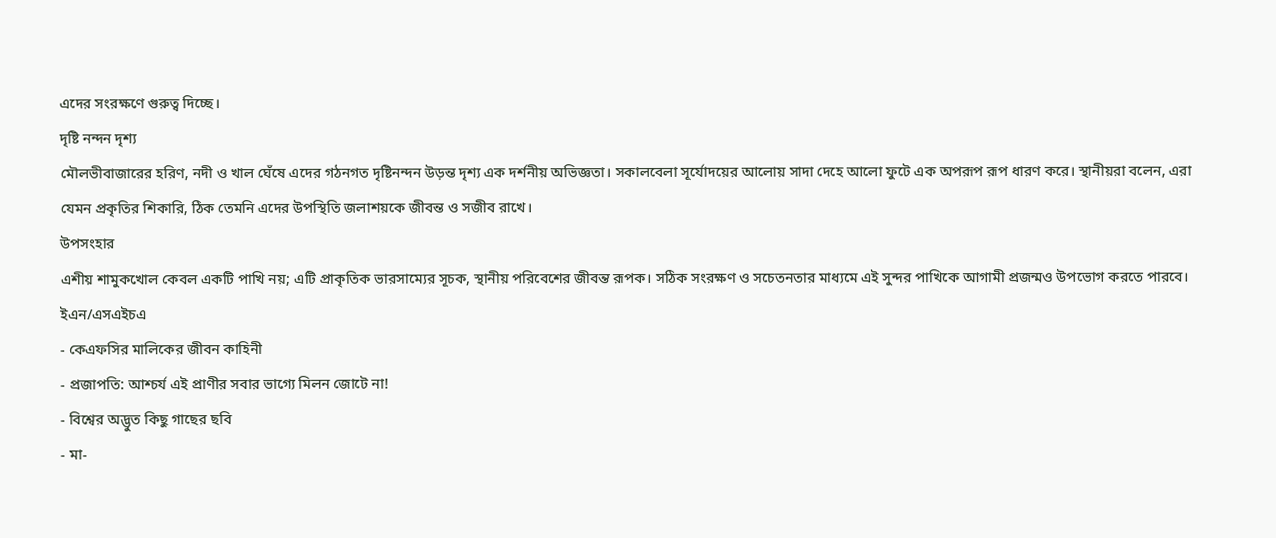এদের সংরক্ষণে গুরুত্ব দিচ্ছে।
দৃষ্টি নন্দন দৃশ্য
মৌলভীবাজারের হরিণ, নদী ও খাল ঘেঁষে এদের গঠনগত দৃষ্টিনন্দন উড়ন্ত দৃশ্য এক দর্শনীয় অভিজ্ঞতা। সকালবেলা সূর্যোদয়ের আলোয় সাদা দেহে আলো ফুটে এক অপরূপ রূপ ধারণ করে। স্থানীয়রা বলেন, এরা যেমন প্রকৃতির শিকারি, ঠিক তেমনি এদের উপস্থিতি জলাশয়কে জীবন্ত ও সজীব রাখে।
উপসংহার
এশীয় শামুকখোল কেবল একটি পাখি নয়; এটি প্রাকৃতিক ভারসাম্যের সূচক, স্থানীয় পরিবেশের জীবন্ত রূপক। সঠিক সংরক্ষণ ও সচেতনতার মাধ্যমে এই সুন্দর পাখিকে আগামী প্রজন্মও উপভোগ করতে পারবে।
ইএন/এসএইচএ
- কেএফসির মালিকের জীবন কাহিনী
- প্রজাপতি: আশ্চর্য এই প্রাণীর সবার ভাগ্যে মিলন জোটে না!
- বিশ্বের অদ্ভুত কিছু গাছের ছবি
- মা-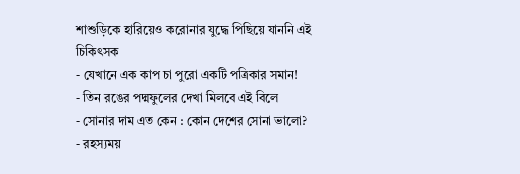শাশুড়িকে হারিয়েও করোনার যুদ্ধে পিছিয়ে যাননি এই চিকিৎসক
- যেখানে এক কাপ চা পুরো একটি পত্রিকার সমান!
- তিন রঙের পদ্মফুলের দেখা মিলবে এই বিলে
- সোনার দাম এত কেন : কোন দেশের সোনা ভালো?
- রহস্যময়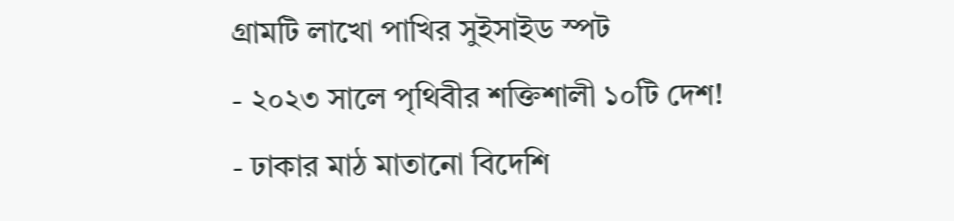গ্রামটি লাখো পাখির সুইসাইড স্পট
- ২০২৩ সালে পৃথিবীর শক্তিশালী ১০টি দেশ!
- ঢাকার মাঠ মাতানো বিদেশি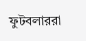ফুটবলাররা